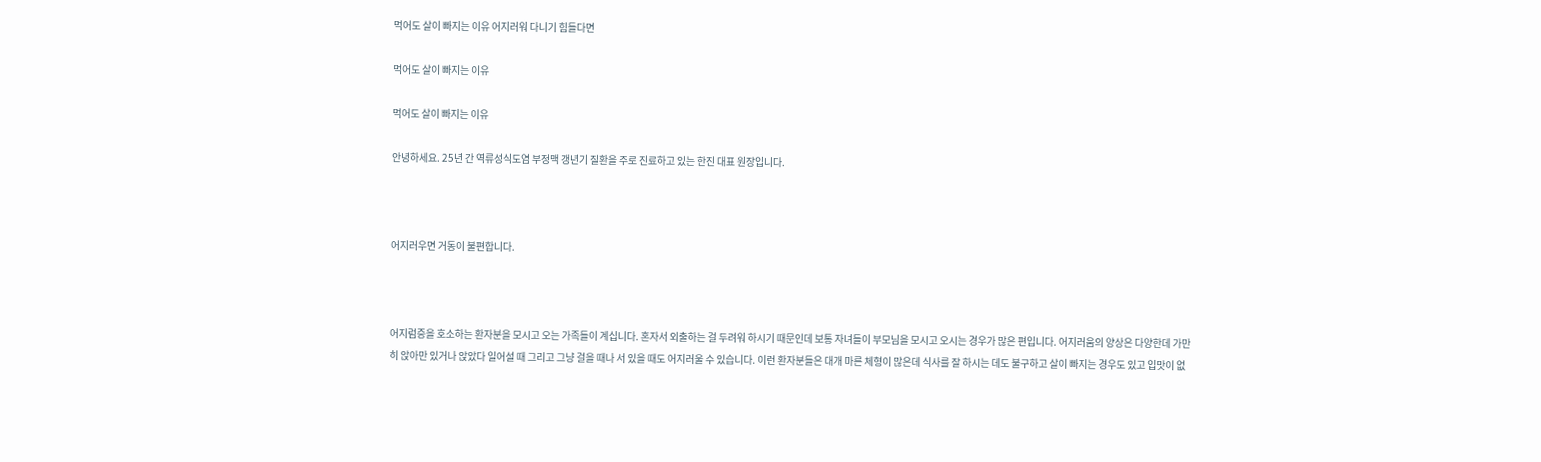먹어도 살이 빠지는 이유 어지러워 다니기 힘들다면

먹어도 살이 빠지는 이유

먹어도 살이 빠지는 이유

안녕하세요. 25년 간 역류성식도염 부정맥 갱년기 질환을 주로 진료하고 있는 한진 대표 원장입니다.



어지러우면 거동이 불편합니다.



어지럼증을 호소하는 환자분을 모시고 오는 가족들이 계십니다. 혼자서 외출하는 걸 두려워 하시기 때문인데 보통 자녀들이 부모님을 모시고 오시는 경우가 많은 편입니다. 어지러움의 양상은 다양한데 가만히 앉아만 있거나 앉았다 일어설 때 그리고 그냥 걸을 때나 서 있을 때도 어지러울 수 있습니다. 이런 환자분들은 대개 마른 체형이 많은데 식사를 잘 하시는 데도 불구하고 살이 빠지는 경우도 있고 입맛이 없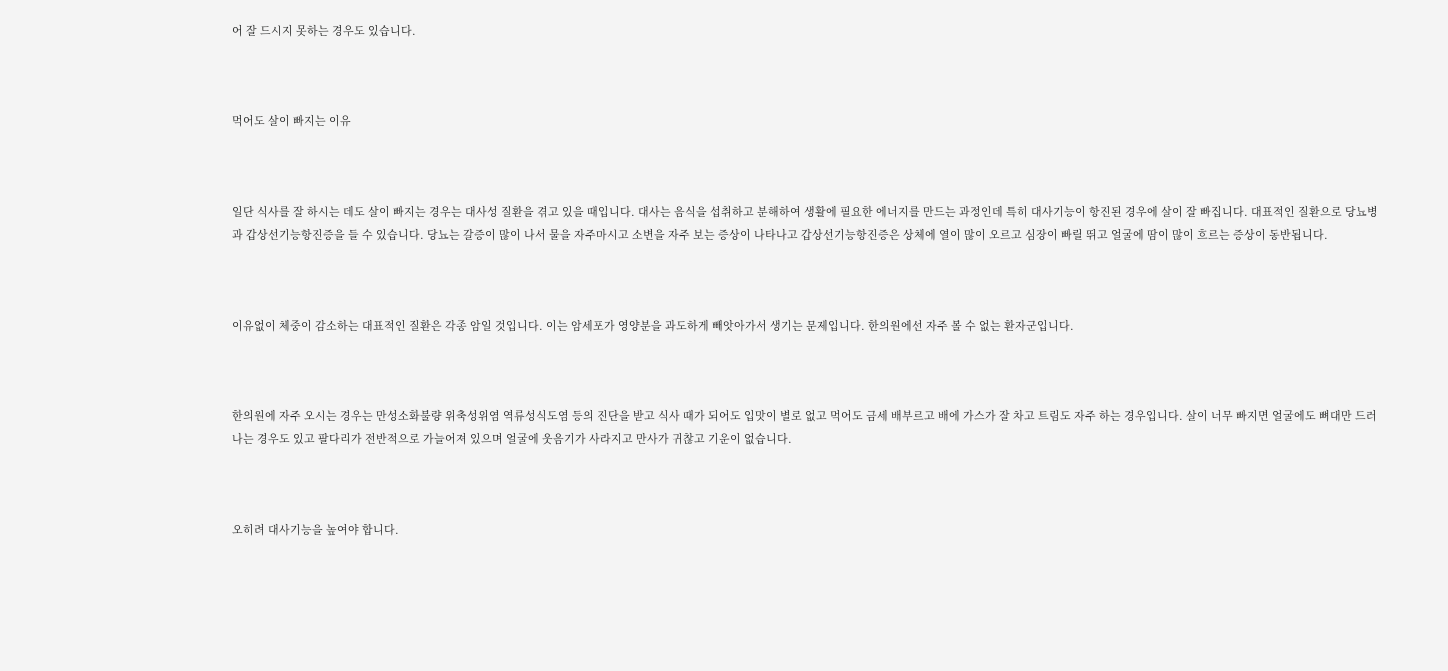어 잘 드시지 못하는 경우도 있습니다.



먹어도 살이 빠지는 이유



일단 식사를 잘 하시는 데도 살이 빠지는 경우는 대사성 질환을 겪고 있을 때입니다. 대사는 음식을 섭취하고 분해하여 생활에 필요한 에너지를 만드는 과정인데 특히 대사기능이 항진된 경우에 살이 잘 빠집니다. 대표적인 질환으로 당뇨병과 갑상선기능항진증을 들 수 있습니다. 당뇨는 갈증이 많이 나서 물을 자주마시고 소변을 자주 보는 증상이 나타나고 갑상선기능항진증은 상체에 열이 많이 오르고 심장이 빠릴 뛰고 얼굴에 땀이 많이 흐르는 증상이 동반됩니다.



이유없이 체중이 감소하는 대표적인 질환은 각종 암일 것입니다. 이는 암세포가 영양분을 과도하게 빼앗아가서 생기는 문제입니다. 한의원에선 자주 볼 수 없는 환자군입니다.



한의원에 자주 오시는 경우는 만성소화불량 위축성위염 역류성식도염 등의 진단을 받고 식사 때가 되어도 입맛이 별로 없고 먹어도 금세 배부르고 배에 가스가 잘 차고 트림도 자주 하는 경우입니다. 살이 너무 빠지면 얼굴에도 뼈대만 드러나는 경우도 있고 팔다리가 전반적으로 가늘어져 있으며 얼굴에 웃음기가 사라지고 만사가 귀찮고 기운이 없습니다.



오히려 대사기능을 높여야 합니다.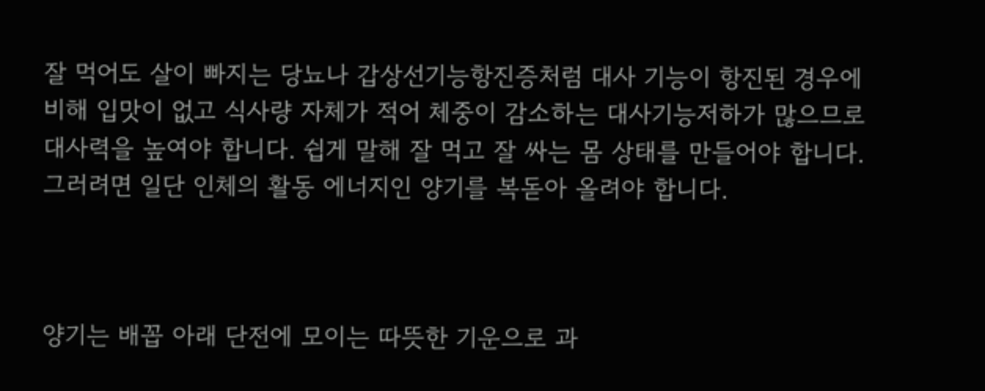잘 먹어도 살이 빠지는 당뇨나 갑상선기능항진증처럼 대사 기능이 항진된 경우에 비해 입맛이 없고 식사량 자체가 적어 체중이 감소하는 대사기능저하가 많으므로 대사력을 높여야 합니다. 쉽게 말해 잘 먹고 잘 싸는 몸 상태를 만들어야 합니다. 그러려면 일단 인체의 활동 에너지인 양기를 복돋아 올려야 합니다.



양기는 배꼽 아래 단전에 모이는 따뜻한 기운으로 과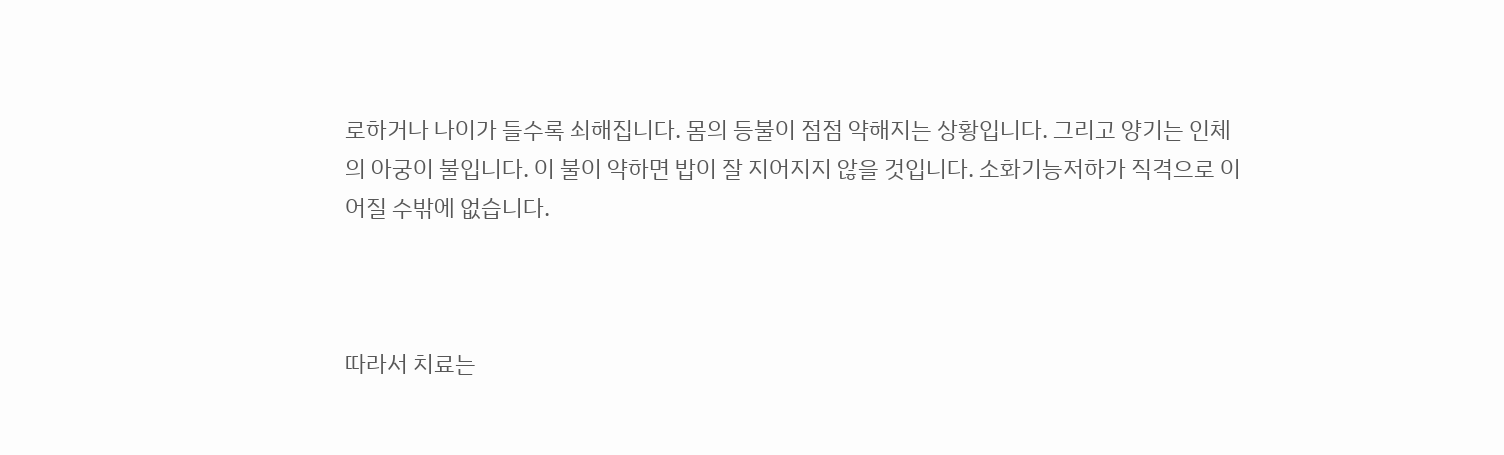로하거나 나이가 들수록 쇠해집니다. 몸의 등불이 점점 약해지는 상황입니다. 그리고 양기는 인체의 아궁이 불입니다. 이 불이 약하면 밥이 잘 지어지지 않을 것입니다. 소화기능저하가 직격으로 이어질 수밖에 없습니다.



따라서 치료는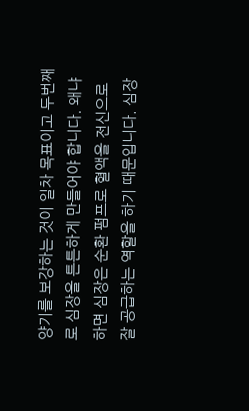양기를 보강하는 것이 일차 목표이고 두번째로 심장을 튼튼하게 만들어야 합니다. 왜냐하면 심장은 순환 펌프로 혈액을 전신으로 잘 공급하는 역할을 하기 때문입니다. 심장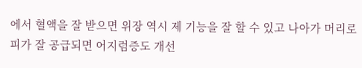에서 혈액을 잘 받으면 위장 역시 제 기능을 잘 할 수 있고 나아가 머리로 피가 잘 공급되면 어지럼증도 개선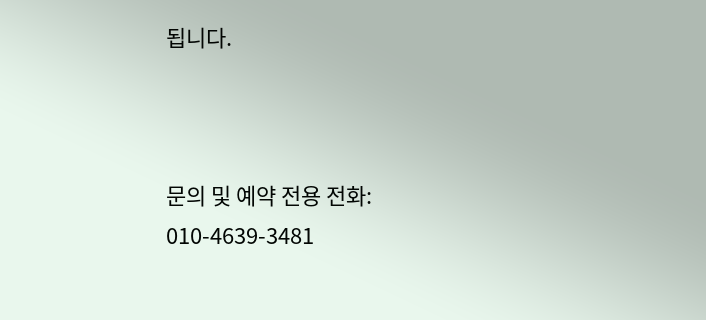됩니다.



문의 및 예약 전용 전화: 010-4639-3481